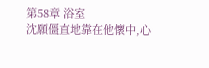第58章 浴室
沈願僵直地靠在他懷中,心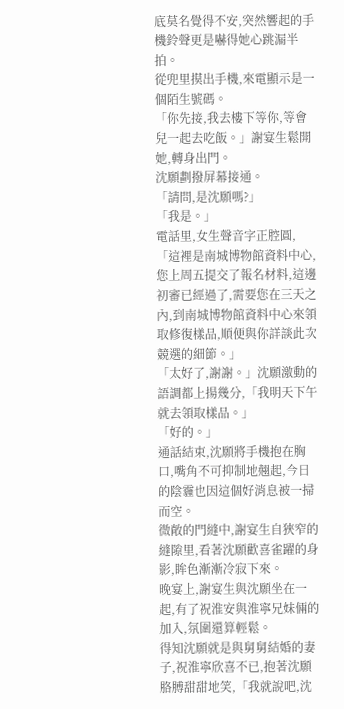底莫名覺得不安,突然響起的手機鈴聲更是嚇得她心跳漏半拍。
從兜里摸出手機,來電顯示是一個陌生號碼。
「你先接,我去樓下等你,等會兒一起去吃飯。」謝宴生鬆開她,轉身出門。
沈願劃撥屏幕接通。
「請問,是沈願嗎?」
「我是。」
電話里,女生聲音字正腔圓,「這裡是南城博物館資料中心,您上周五提交了報名材料,這邊初審已經過了,需要您在三天之內,到南城博物館資料中心來領取修復樣品,順便與你詳談此次競選的細節。」
「太好了,謝謝。」沈願激動的語調都上揚幾分,「我明天下午就去領取樣品。」
「好的。」
通話結束,沈願將手機抱在胸口,嘴角不可抑制地翹起,今日的陰霾也因這個好消息被一掃而空。
微敞的門縫中,謝宴生自狹窄的縫隙里,看著沈願歡喜雀躍的身影,眸色漸漸冷寂下來。
晚宴上,謝宴生與沈願坐在一起,有了祝淮安與淮寧兄妹倆的加入,氛圍還算輕鬆。
得知沈願就是與舅舅結婚的妻子,祝淮寧欣喜不已,抱著沈願胳膊甜甜地笑,「我就說吧,沈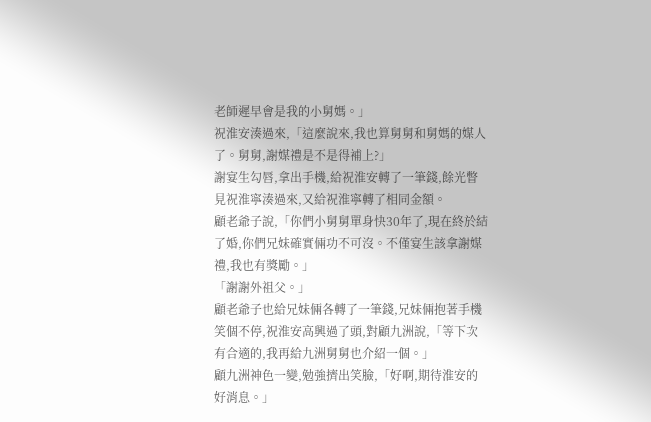老師遲早會是我的小舅媽。」
祝淮安湊過來,「這麼說來,我也算舅舅和舅媽的媒人了。舅舅,謝媒禮是不是得補上?」
謝宴生勾唇,拿出手機,給祝淮安轉了一筆錢,餘光瞥見祝淮寧湊過來,又給祝淮寧轉了相同金額。
顧老爺子說,「你們小舅舅單身快30年了,現在終於結了婚,你們兄妹確實倆功不可沒。不僅宴生該拿謝媒禮,我也有獎勵。」
「謝謝外祖父。」
顧老爺子也給兄妹倆各轉了一筆錢,兄妹倆抱著手機笑個不停,祝淮安高興過了頭,對顧九洲說,「等下次有合適的,我再給九洲舅舅也介紹一個。」
顧九洲神色一變,勉強擠出笑臉,「好啊,期待淮安的好消息。」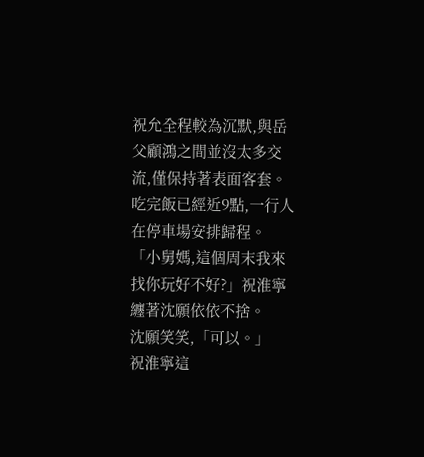祝允全程較為沉默,與岳父顧鴻之間並沒太多交流,僅保持著表面客套。
吃完飯已經近9點,一行人在停車場安排歸程。
「小舅媽,這個周末我來找你玩好不好?」祝淮寧纏著沈願依依不捨。
沈願笑笑,「可以。」
祝淮寧這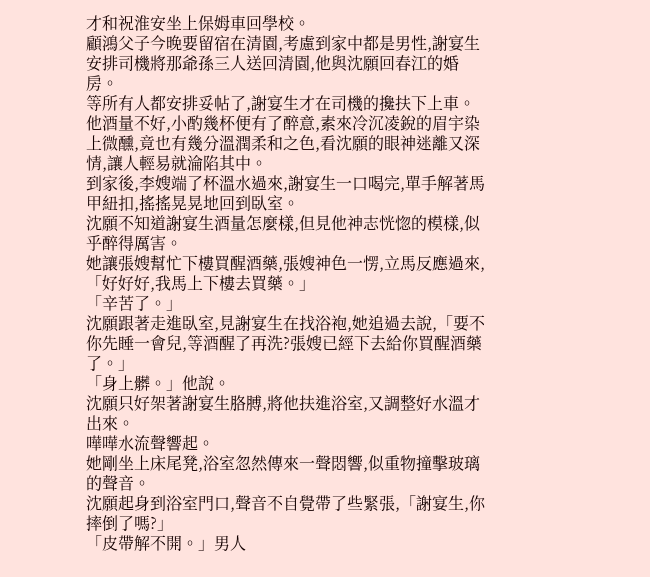才和祝淮安坐上保姆車回學校。
顧鴻父子今晚要留宿在清園,考慮到家中都是男性,謝宴生安排司機將那爺孫三人送回清園,他與沈願回春江的婚房。
等所有人都安排妥帖了,謝宴生才在司機的攙扶下上車。
他酒量不好,小酌幾杯便有了醉意,素來冷沉凌銳的眉宇染上微醺,竟也有幾分溫潤柔和之色,看沈願的眼神迷離又深情,讓人輕易就淪陷其中。
到家後,李嫂端了杯溫水過來,謝宴生一口喝完,單手解著馬甲紐扣,搖搖晃晃地回到臥室。
沈願不知道謝宴生酒量怎麼樣,但見他神志恍惚的模樣,似乎醉得厲害。
她讓張嫂幫忙下樓買醒酒藥,張嫂神色一愣,立馬反應過來,「好好好,我馬上下樓去買藥。」
「辛苦了。」
沈願跟著走進臥室,見謝宴生在找浴袍,她追過去說,「要不你先睡一會兒,等酒醒了再洗?張嫂已經下去給你買醒酒藥了。」
「身上髒。」他說。
沈願只好架著謝宴生胳膊,將他扶進浴室,又調整好水溫才出來。
嘩嘩水流聲響起。
她剛坐上床尾凳,浴室忽然傳來一聲悶響,似重物撞擊玻璃的聲音。
沈願起身到浴室門口,聲音不自覺帶了些緊張,「謝宴生,你摔倒了嗎?」
「皮帶解不開。」男人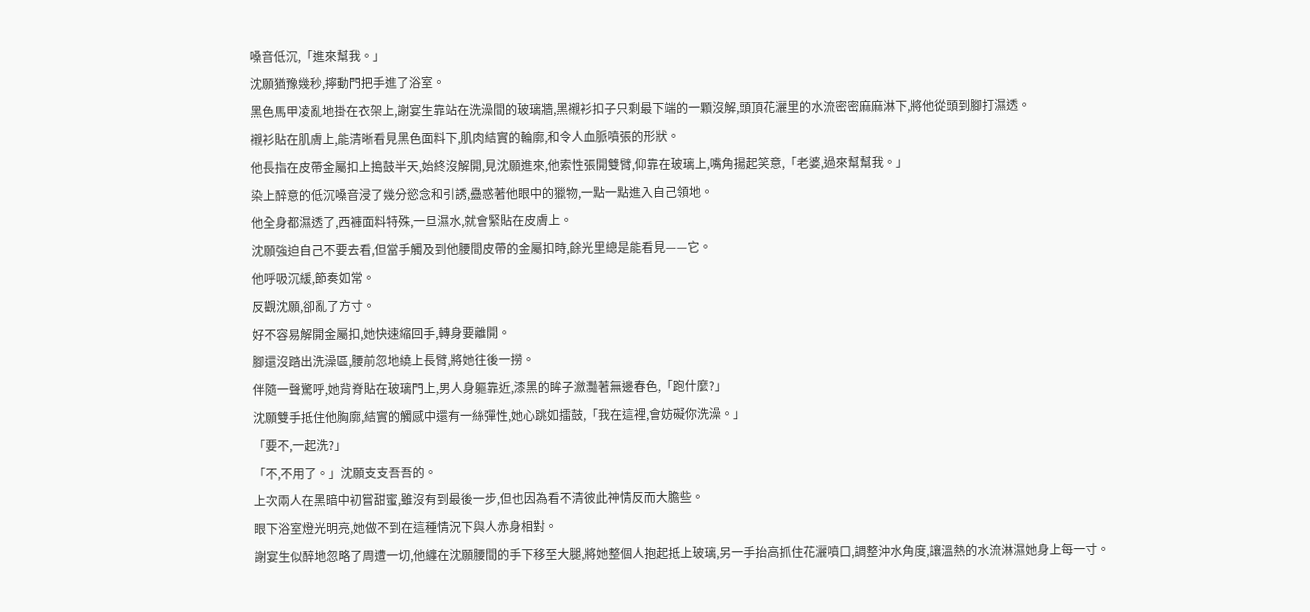嗓音低沉,「進來幫我。」
沈願猶豫幾秒,擰動門把手進了浴室。
黑色馬甲凌亂地掛在衣架上,謝宴生靠站在洗澡間的玻璃牆,黑襯衫扣子只剩最下端的一顆沒解,頭頂花灑里的水流密密麻麻淋下,將他從頭到腳打濕透。
襯衫貼在肌膚上,能清晰看見黑色面料下,肌肉結實的輪廓,和令人血脈噴張的形狀。
他長指在皮帶金屬扣上搗鼓半天,始終沒解開,見沈願進來,他索性張開雙臂,仰靠在玻璃上,嘴角揚起笑意,「老婆,過來幫幫我。」
染上醉意的低沉嗓音浸了幾分慾念和引誘,蠱惑著他眼中的獵物,一點一點進入自己領地。
他全身都濕透了,西褲面料特殊,一旦濕水,就會緊貼在皮膚上。
沈願強迫自己不要去看,但當手觸及到他腰間皮帶的金屬扣時,餘光里總是能看見——它。
他呼吸沉緩,節奏如常。
反觀沈願,卻亂了方寸。
好不容易解開金屬扣,她快速縮回手,轉身要離開。
腳還沒踏出洗澡區,腰前忽地繞上長臂,將她往後一撈。
伴隨一聲驚呼,她背脊貼在玻璃門上,男人身軀靠近,漆黑的眸子瀲灩著無邊春色,「跑什麼?」
沈願雙手抵住他胸廓,結實的觸感中還有一絲彈性,她心跳如擂鼓,「我在這裡,會妨礙你洗澡。」
「要不,一起洗?」
「不,不用了。」沈願支支吾吾的。
上次兩人在黑暗中初嘗甜蜜,雖沒有到最後一步,但也因為看不清彼此神情反而大膽些。
眼下浴室燈光明亮,她做不到在這種情況下與人赤身相對。
謝宴生似醉地忽略了周遭一切,他纏在沈願腰間的手下移至大腿,將她整個人抱起抵上玻璃,另一手抬高抓住花灑噴口,調整沖水角度,讓溫熱的水流淋濕她身上每一寸。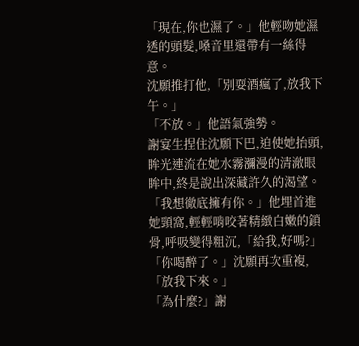「現在,你也濕了。」他輕吻她濕透的頭髮,嗓音里還帶有一絲得意。
沈願推打他,「別耍酒瘋了,放我下午。」
「不放。」他語氣強勢。
謝宴生捏住沈願下巴,迫使她抬頭,眸光連流在她水霧瀰漫的清澈眼眸中,終是說出深藏許久的渴望。
「我想徹底擁有你。」他埋首進她頸窩,輕輕啃咬著精緻白嫩的鎖骨,呼吸變得粗沉,「給我,好嗎?」
「你喝醉了。」沈願再次重複,「放我下來。」
「為什麼?」謝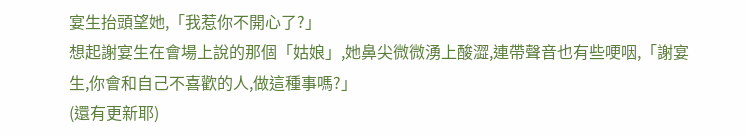宴生抬頭望她,「我惹你不開心了?」
想起謝宴生在會場上說的那個「姑娘」,她鼻尖微微湧上酸澀,連帶聲音也有些哽咽,「謝宴生,你會和自己不喜歡的人,做這種事嗎?」
(還有更新耶)